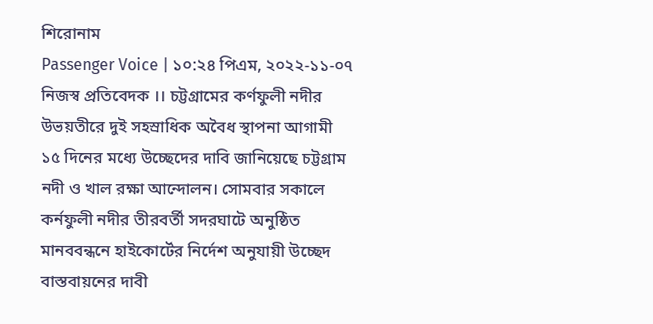শিরোনাম
Passenger Voice | ১০:২৪ পিএম, ২০২২-১১-০৭
নিজস্ব প্রতিবেদক ।। চট্টগ্রামের কর্ণফুলী নদীর উভয়তীরে দুই সহস্রাধিক অবৈধ স্থাপনা আগামী ১৫ দিনের মধ্যে উচ্ছেদের দাবি জানিয়েছে চট্টগ্রাম নদী ও খাল রক্ষা আন্দোলন। সোমবার সকালে কর্নফুলী নদীর তীরবর্তী সদরঘাটে অনুষ্ঠিত মানববন্ধনে হাইকোর্টের নির্দেশ অনুযায়ী উচ্ছেদ বাস্তবায়নের দাবী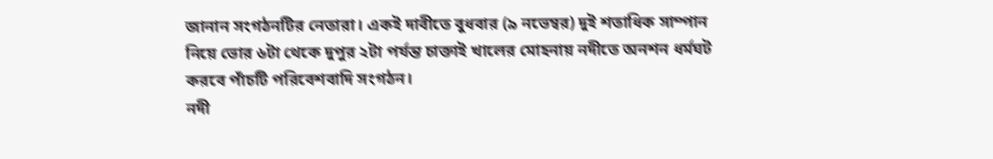জানান সংগঠনটির নেতারা। একই দাবীতে বুধবার (৯ নভেম্বর) দুই শতাধিক সাম্পান নিয়ে ভোর ৬টা থেকে দুপুর ২টা পর্যন্ত চাক্তাই খালের মোহনায় নদীতে অনশন ধর্মঘট করবে পাঁচটি পরিবেশবাদি সংগঠন।
নদী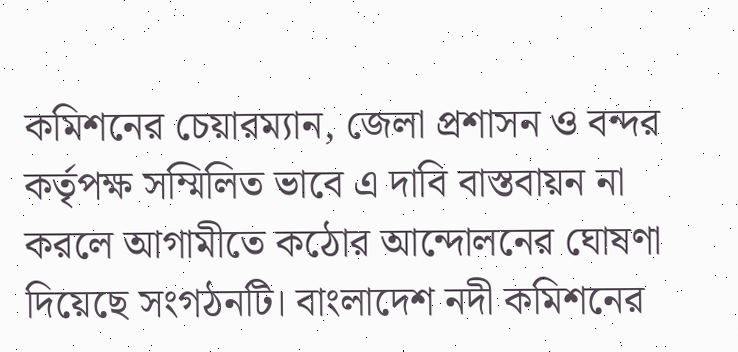কমিশনের চেয়ারম্যান, জেলা প্রশাসন ও বন্দর কর্তৃপক্ষ সম্মিলিত ভাবে এ দাবি বাস্তবায়ন না করলে আগামীতে কঠোর আন্দোলনের ঘোষণা দিয়েছে সংগঠনটি। বাংলাদেশ নদী কমিশনের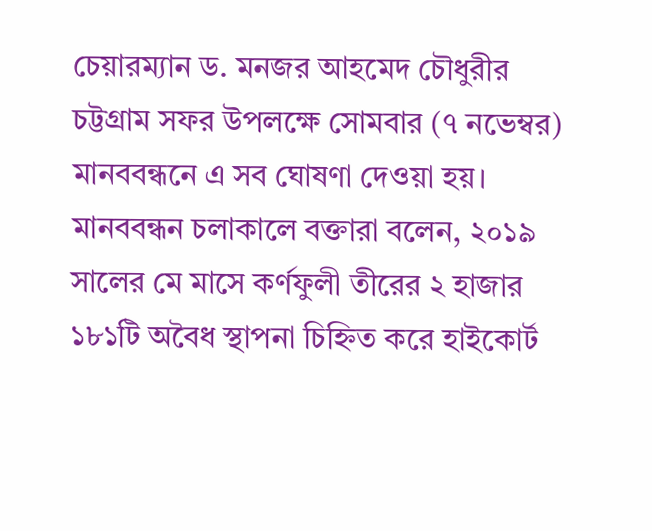চেয়ারম্যান ড. মনজর আহমেদ চৌধুরীর চট্টগ্রাম সফর উপলক্ষে সোমবার (৭ নভেম্বর) মানববন্ধনে এ সব ঘোষণা দেওয়া হয়।
মানববন্ধন চলাকালে বক্তারা বলেন, ২০১৯ সালের মে মাসে কর্ণফুলী তীরের ২ হাজার ১৮১টি অবৈধ স্থাপনা চিহ্নিত করে হাইকোর্ট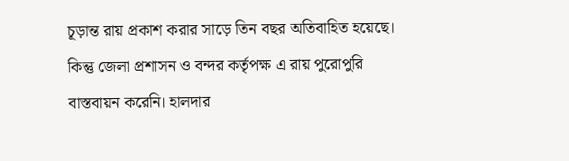চূড়ান্ত রায় প্রকাশ করার সাড়ে তিন বছর অতিবাহিত হয়েছে। কিন্তু জেলা প্রশাসন ও বন্দর কর্তৃপক্ষ এ রায় পুরোপুরি বাস্তবায়ন করেনি। হালদার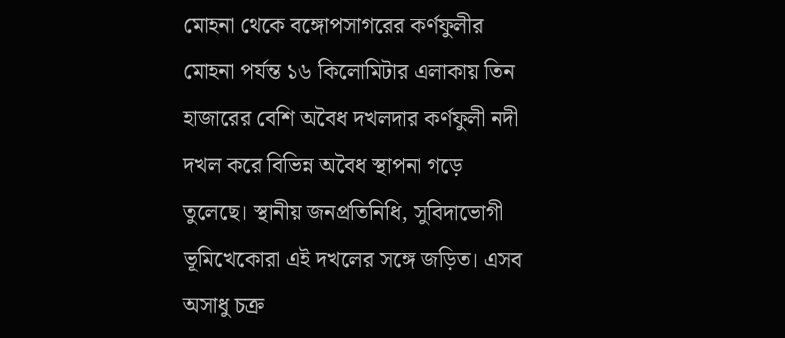মোহনা থেকে বঙ্গোপসাগরের কর্ণফুলীর মোহনা পর্যন্ত ১৬ কিলোমিটার এলাকায় তিন হাজারের বেশি অবৈধ দখলদার কর্ণফুলী নদী দখল করে বিভিন্ন অবৈধ স্থাপনা গড়ে তুলেছে। স্থানীয় জনপ্রতিনিধি, সুবিদাভোগী ভূমিখেকোরা এই দখলের সঙ্গে জড়িত। এসব অসাধু চক্র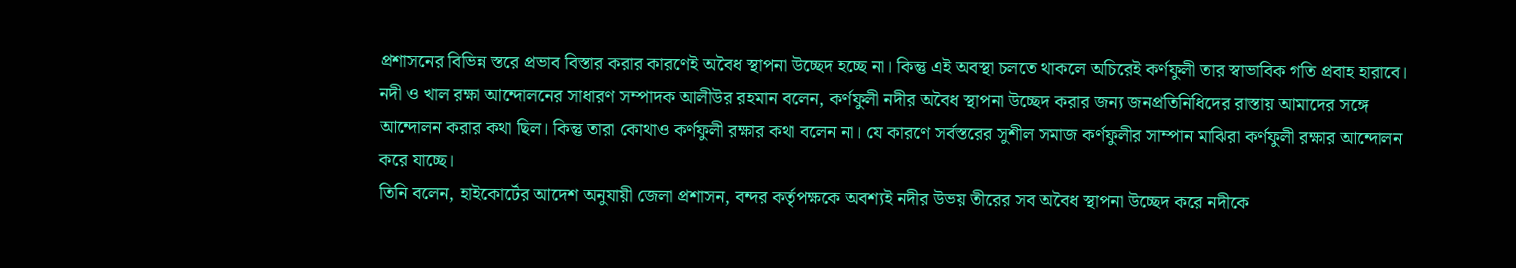প্রশাসনের বিভিন্ন স্তরে প্রভাব বিস্তার করার কারণেই অবৈধ স্থাপনা উচ্ছেদ হচ্ছে না। কিন্তু এই অবস্থা চলতে থাকলে অচিরেই কর্ণফুলী তার স্বাভাবিক গতি প্রবাহ হারাবে।
নদী ও খাল রক্ষা আন্দোলনের সাধারণ সম্পাদক আলীউর রহমান বলেন, কর্ণফুলী নদীর অবৈধ স্থাপনা উচ্ছেদ করার জন্য জনপ্রতিনিধিদের রাস্তায় আমাদের সঙ্গে আন্দোলন করার কথা ছিল। কিন্তু তারা কোথাও কর্ণফুলী রক্ষার কথা বলেন না। যে কারণে সর্বস্তরের সুশীল সমাজ কর্ণফুলীর সাম্পান মাঝিরা কর্ণফুলী রক্ষার আন্দোলন করে যাচ্ছে।
তিনি বলেন, হাইকোর্টের আদেশ অনুযায়ী জেলা প্রশাসন, বন্দর কর্তৃপক্ষকে অবশ্যই নদীর উভয় তীরের সব অবৈধ স্থাপনা উচ্ছেদ করে নদীকে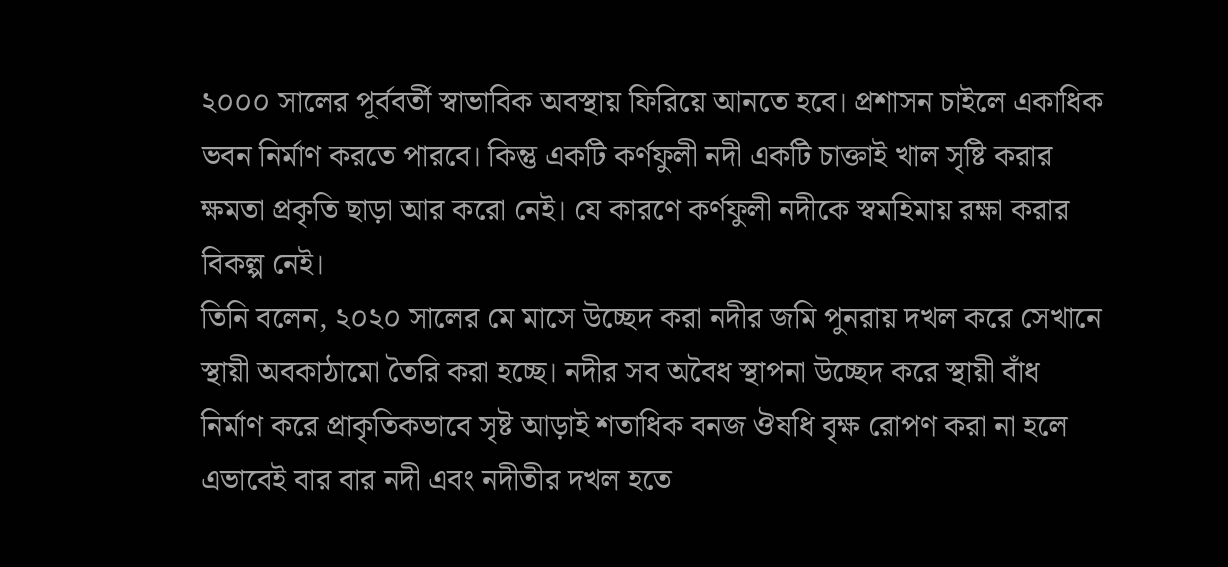২০০০ সালের পূর্ববর্তী স্বাভাবিক অবস্থায় ফিরিয়ে আনতে হবে। প্রশাসন চাইলে একাধিক ভবন নির্মাণ করতে পারবে। কিন্তু একটি কর্ণফুলী নদী একটি চাক্তাই খাল সৃষ্টি করার ক্ষমতা প্রকৃতি ছাড়া আর করো নেই। যে কারণে কর্ণফুলী নদীকে স্বমহিমায় রক্ষা করার বিকল্প নেই।
তিনি বলেন, ২০২০ সালের মে মাসে উচ্ছেদ করা নদীর জমি পুনরায় দখল করে সেখানে স্থায়ী অবকাঠামো তৈরি করা হচ্ছে। নদীর সব অবৈধ স্থাপনা উচ্ছেদ করে স্থায়ী বাঁধ নির্মাণ করে প্রাকৃতিকভাবে সৃষ্ট আড়াই শতাধিক বনজ ঔষধি বৃক্ষ রোপণ করা না হলে এভাবেই বার বার নদী এবং নদীতীর দখল হতে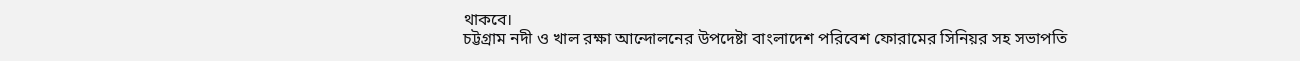থাকবে।
চট্টগ্রাম নদী ও খাল রক্ষা আন্দোলনের উপদেষ্টা বাংলাদেশ পরিবেশ ফোরামের সিনিয়র সহ সভাপতি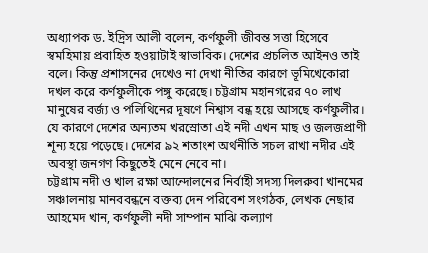অধ্যাপক ড. ইদ্রিস আলী বলেন, কর্ণফুলী জীবন্ত সত্তা হিসেবে স্বমহিমায় প্রবাহিত হওয়াটাই স্বাভাবিক। দেশের প্রচলিত আইনও তাই বলে। কিন্তু প্রশাসনের দেখেও না দেখা নীতির কারণে ভূমিখেকোরা দখল করে কর্ণফুলীকে পঙ্গু করেছে। চট্টগ্রাম মহানগরের ৭০ লাখ মানুষের বর্জ্য ও পলিথিনের দূষণে নিশ্বাস বন্ধ হয়ে আসছে কর্ণফুলীর। যে কারণে দেশের অন্যতম খরস্রোতা এই নদী এখন মাছ ও জলজপ্রাণী শূন্য হয়ে পড়েছে। দেশের ৯২ শতাংশ অর্থনীতি সচল রাখা নদীর এই অবস্থা জনগণ কিছুতেই মেনে নেবে না।
চট্টগ্রাম নদী ও খাল রক্ষা আন্দোলনের নির্বাহী সদস্য দিলরুবা খানমের সঞ্চালনায় মানববন্ধনে বক্তব্য দেন পরিবেশ সংগঠক, লেখক নেছার আহমেদ খান, কর্ণফুলী নদী সাম্পান মাঝি কল্যাণ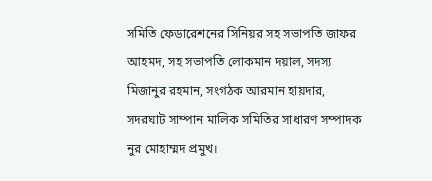সমিতি ফেডারেশনের সিনিয়র সহ সভাপতি জাফর আহমদ, সহ সভাপতি লোকমান দয়াল, সদস্য মিজানুর রহমান, সংগঠক আরমান হায়দার, সদরঘাট সাম্পান মালিক সমিতির সাধারণ সম্পাদক নুর মোহাম্মদ প্রমুখ।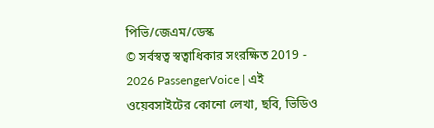পিভি/জেএম/ডেস্ক
© সর্বস্বত্ব স্বত্বাধিকার সংরক্ষিত 2019 - 2026 PassengerVoice | এই ওয়েবসাইটের কোনো লেখা, ছবি, ভিডিও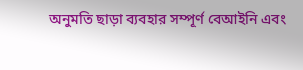অনুমতি ছাড়া ব্যবহার সম্পূর্ণ বেআইনি এবং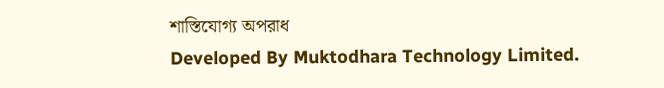শাস্তিযোগ্য অপরাধ
Developed By Muktodhara Technology Limited.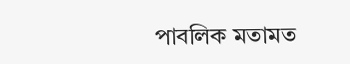পাবলিক মতামত